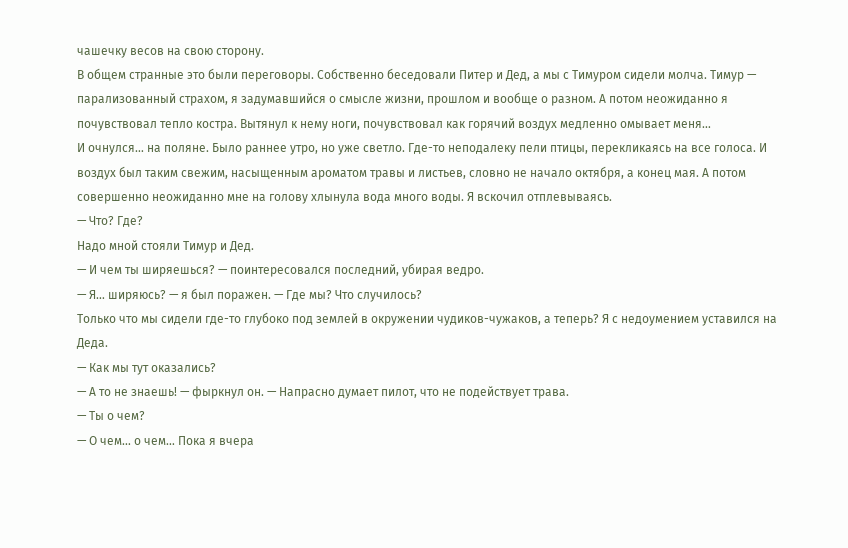чашечку весов на свою сторону.
В общем странные это были переговоры. Собственно беседовали Питер и Дед, а мы с Тимуром сидели молча. Тимур — парализованный страхом, я задумавшийся о смысле жизни, прошлом и вообще о разном. А потом неожиданно я почувствовал тепло костра. Вытянул к нему ноги, почувствовал как горячий воздух медленно омывает меня…
И очнулся… на поляне. Было раннее утро, но уже светло. Где-то неподалеку пели птицы, перекликаясь на все голоса. И воздух был таким свежим, насыщенным ароматом травы и листьев, словно не начало октября, а конец мая. А потом совершенно неожиданно мне на голову хлынула вода много воды. Я вскочил отплевываясь.
— Что? Где?
Надо мной стояли Тимур и Дед.
— И чем ты ширяешься? — поинтересовался последний, убирая ведро.
— Я… ширяюсь? — я был поражен. — Где мы? Что случилось?
Только что мы сидели где-то глубоко под землей в окружении чудиков-чужаков, а теперь? Я с недоумением уставился на Деда.
— Как мы тут оказались?
— А то не знаешь! — фыркнул он. — Напрасно думает пилот, что не подействует трава.
— Ты о чем?
— О чем… о чем… Пока я вчера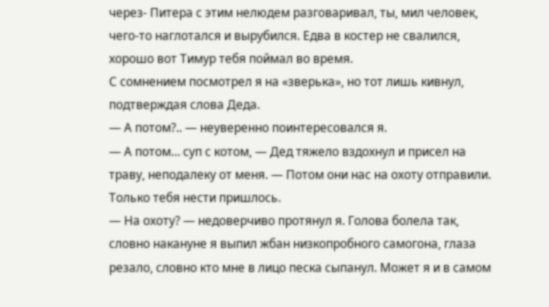через- Питера с этим нелюдем разговаривал, ты, мил человек, чего-то наглотался и вырубился. Едва в костер не свалился, хорошо вот Тимур тебя поймал во время.
С сомнением посмотрел я на «зверька», но тот лишь кивнул, подтверждая слова Деда.
— А потом?.. — неуверенно поинтересовался я.
— А потом… суп с котом, — Дед тяжело вздохнул и присел на траву, неподалеку от меня. — Потом они нас на охоту отправили. Только тебя нести пришлось.
— На охоту? — недоверчиво протянул я. Голова болела так, словно накануне я выпил жбан низкопробного самогона, глаза резало, словно кто мне в лицо песка сыпанул. Может я и в самом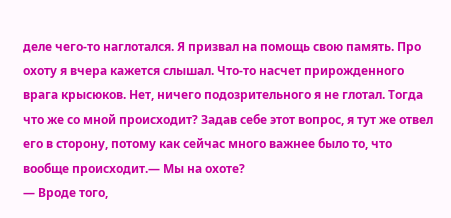деле чего-то наглотался. Я призвал на помощь свою память. Про охоту я вчера кажется слышал. Что-то насчет прирожденного врага крысюков. Нет, ничего подозрительного я не глотал. Тогда что же со мной происходит? Задав себе этот вопрос, я тут же отвел его в сторону, потому как сейчас много важнее было то, что вообще происходит.— Мы на охоте?
— Вроде того,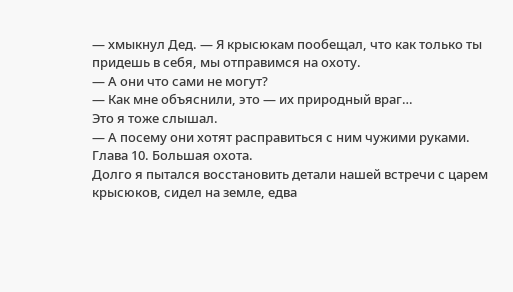— хмыкнул Дед. — Я крысюкам пообещал, что как только ты придешь в себя, мы отправимся на охоту.
— А они что сами не могут?
— Как мне объяснили, это — их природный враг…
Это я тоже слышал.
— А посему они хотят расправиться с ним чужими руками.
Глава 10. Большая охота.
Долго я пытался восстановить детали нашей встречи с царем крысюков, сидел на земле, едва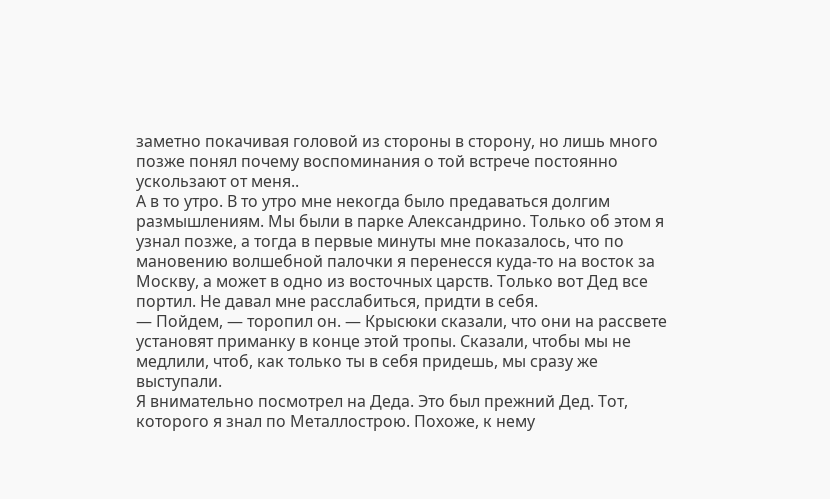заметно покачивая головой из стороны в сторону, но лишь много позже понял почему воспоминания о той встрече постоянно ускользают от меня..
А в то утро. В то утро мне некогда было предаваться долгим размышлениям. Мы были в парке Александрино. Только об этом я узнал позже, а тогда в первые минуты мне показалось, что по мановению волшебной палочки я перенесся куда-то на восток за Москву, а может в одно из восточных царств. Только вот Дед все портил. Не давал мне расслабиться, придти в себя.
— Пойдем, — торопил он. — Крысюки сказали, что они на рассвете установят приманку в конце этой тропы. Сказали, чтобы мы не медлили, чтоб, как только ты в себя придешь, мы сразу же выступали.
Я внимательно посмотрел на Деда. Это был прежний Дед. Тот, которого я знал по Металлострою. Похоже, к нему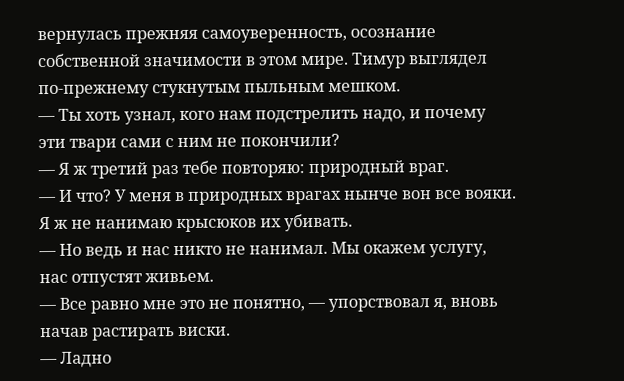вернулась прежняя самоуверенность, осознание собственной значимости в этом мире. Тимур выглядел по-прежнему стукнутым пыльным мешком.
— Ты хоть узнал, кого нам подстрелить надо, и почему эти твари сами с ним не покончили?
— Я ж третий раз тебе повторяю: природный враг.
— И что? У меня в природных врагах нынче вон все вояки. Я ж не нанимаю крысюков их убивать.
— Но ведь и нас никто не нанимал. Мы окажем услугу, нас отпустят живьем.
— Все равно мне это не понятно, — упорствовал я, вновь начав растирать виски.
— Ладно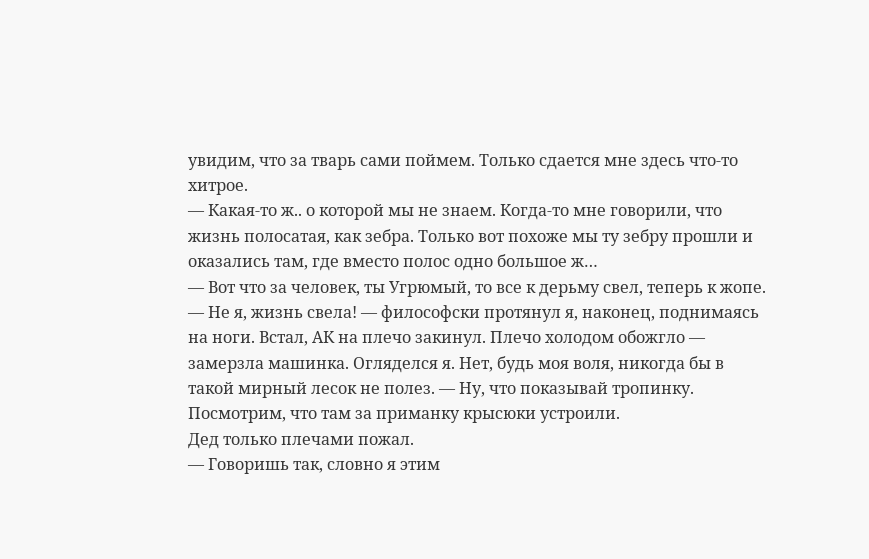увидим, что за тварь сами поймем. Только сдается мне здесь что-то хитрое.
— Какая-то ж.. о которой мы не знаем. Когда-то мне говорили, что жизнь полосатая, как зебра. Только вот похоже мы ту зебру прошли и оказались там, где вместо полос одно большое ж…
— Вот что за человек, ты Угрюмый, то все к дерьму свел, теперь к жопе.
— Не я, жизнь свела! — философски протянул я, наконец, поднимаясь на ноги. Встал, АК на плечо закинул. Плечо холодом обожгло — замерзла машинка. Огляделся я. Нет, будь моя воля, никогда бы в такой мирный лесок не полез. — Ну, что показывай тропинку. Посмотрим, что там за приманку крысюки устроили.
Дед только плечами пожал.
— Говоришь так, словно я этим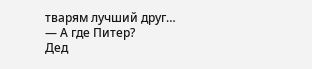тварям лучший друг…
— А где Питер?
Дед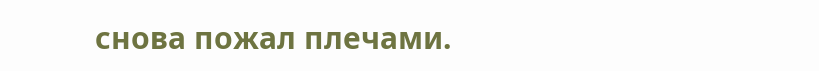снова пожал плечами.